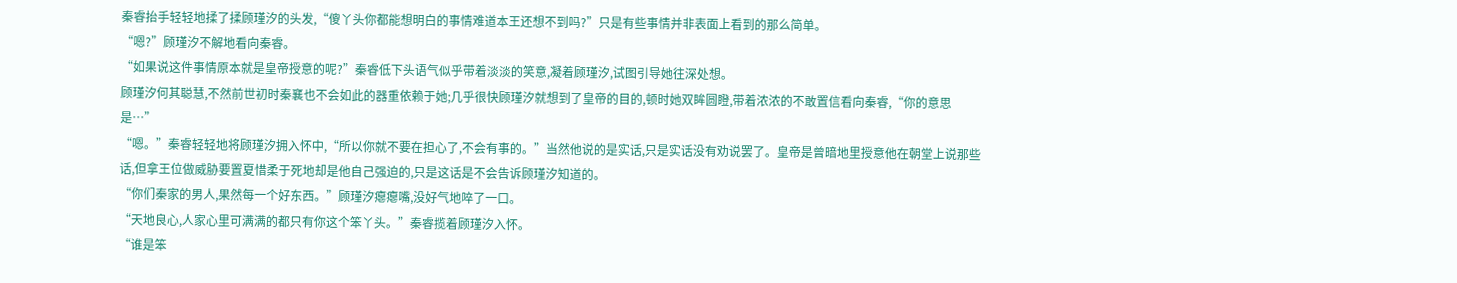秦睿抬手轻轻地揉了揉顾瑾汐的头发,“傻丫头你都能想明白的事情难道本王还想不到吗?”只是有些事情并非表面上看到的那么简单。
“嗯?”顾瑾汐不解地看向秦睿。
“如果说这件事情原本就是皇帝授意的呢?”秦睿低下头语气似乎带着淡淡的笑意,凝着顾瑾汐,试图引导她往深处想。
顾瑾汐何其聪慧,不然前世初时秦襄也不会如此的器重依赖于她;几乎很快顾瑾汐就想到了皇帝的目的,顿时她双眸圆瞪,带着浓浓的不敢置信看向秦睿,“你的意思是…”
“嗯。”秦睿轻轻地将顾瑾汐拥入怀中,“所以你就不要在担心了,不会有事的。”当然他说的是实话,只是实话没有劝说罢了。皇帝是曾暗地里授意他在朝堂上说那些话,但拿王位做威胁要置夏惜柔于死地却是他自己强迫的,只是这话是不会告诉顾瑾汐知道的。
“你们秦家的男人,果然每一个好东西。”顾瑾汐瘪瘪嘴,没好气地啐了一口。
“天地良心,人家心里可满满的都只有你这个笨丫头。”秦睿揽着顾瑾汐入怀。
“谁是笨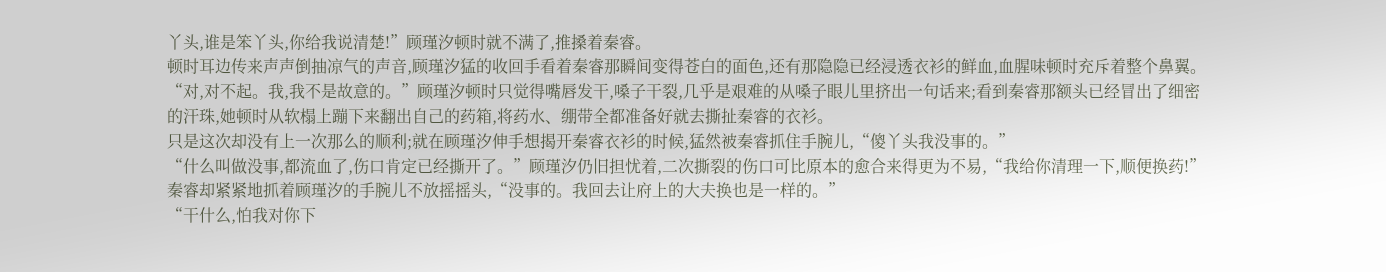丫头,谁是笨丫头,你给我说清楚!”顾瑾汐顿时就不满了,推搡着秦睿。
顿时耳边传来声声倒抽凉气的声音,顾瑾汐猛的收回手看着秦睿那瞬间变得苍白的面色,还有那隐隐已经浸透衣衫的鲜血,血腥味顿时充斥着整个鼻翼。
“对,对不起。我,我不是故意的。”顾瑾汐顿时只觉得嘴唇发干,嗓子干裂,几乎是艰难的从嗓子眼儿里挤出一句话来;看到秦睿那额头已经冒出了细密的汗珠,她顿时从软榻上蹦下来翻出自己的药箱,将药水、绷带全都准备好就去撕扯秦睿的衣衫。
只是这次却没有上一次那么的顺利;就在顾瑾汐伸手想揭开秦睿衣衫的时候,猛然被秦睿抓住手腕儿,“傻丫头我没事的。”
“什么叫做没事,都流血了,伤口肯定已经撕开了。”顾瑾汐仍旧担忧着,二次撕裂的伤口可比原本的愈合来得更为不易,“我给你清理一下,顺便换药!”
秦睿却紧紧地抓着顾瑾汐的手腕儿不放摇摇头,“没事的。我回去让府上的大夫换也是一样的。”
“干什么,怕我对你下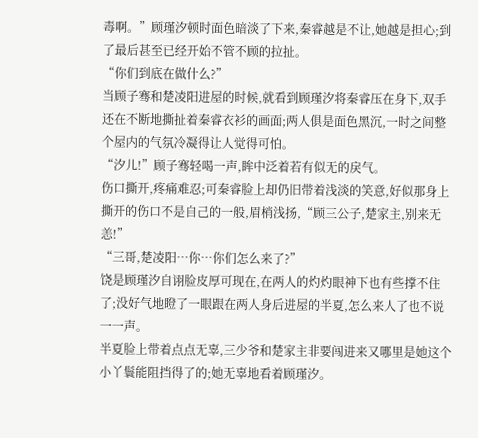毒啊。”顾瑾汐顿时面色暗淡了下来,秦睿越是不让,她越是担心;到了最后甚至已经开始不管不顾的拉扯。
“你们到底在做什么?”
当顾子骞和楚凌阳进屋的时候,就看到顾瑾汐将秦睿压在身下,双手还在不断地撕扯着秦睿衣衫的画面;两人俱是面色黑沉,一时之间整个屋内的气氛冷凝得让人觉得可怕。
“汐儿!”顾子骞轻喝一声,眸中泛着若有似无的戾气。
伤口撕开,疼痛难忍;可秦睿脸上却仍旧带着浅淡的笑意,好似那身上撕开的伤口不是自己的一般,眉梢浅扬,“顾三公子,楚家主,别来无恙!”
“三哥,楚凌阳…你…你们怎么来了?”
饶是顾瑾汐自诩脸皮厚可现在,在两人的灼灼眼神下也有些撑不住了;没好气地瞪了一眼跟在两人身后进屋的半夏,怎么来人了也不说一一声。
半夏脸上带着点点无辜,三少爷和楚家主非要闯进来又哪里是她这个小丫鬟能阻挡得了的;她无辜地看着顾瑾汐。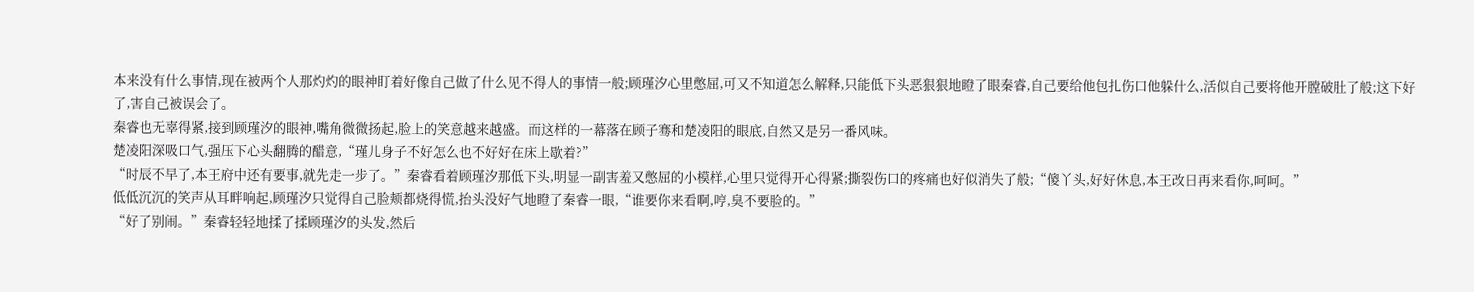本来没有什么事情,现在被两个人那灼灼的眼神盯着好像自己做了什么见不得人的事情一般;顾瑾汐心里憋屈,可又不知道怎么解释,只能低下头恶狠狠地瞪了眼秦睿,自己要给他包扎伤口他躲什么,活似自己要将他开膛破肚了般;这下好了,害自己被误会了。
秦睿也无辜得紧,接到顾瑾汐的眼神,嘴角微微扬起,脸上的笑意越来越盛。而这样的一幕落在顾子骞和楚凌阳的眼底,自然又是另一番风味。
楚凌阳深吸口气,强压下心头翻腾的醋意,“瑾儿身子不好怎么也不好好在床上歇着?”
“时辰不早了,本王府中还有要事,就先走一步了。”秦睿看着顾瑾汐那低下头,明显一副害羞又憋屈的小模样,心里只觉得开心得紧;撕裂伤口的疼痛也好似消失了般;“傻丫头,好好休息,本王改日再来看你,呵呵。”
低低沉沉的笑声从耳畔响起,顾瑾汐只觉得自己脸颊都烧得慌,抬头没好气地瞪了秦睿一眼,“谁要你来看啊,哼,臭不要脸的。”
“好了别闹。”秦睿轻轻地揉了揉顾瑾汐的头发,然后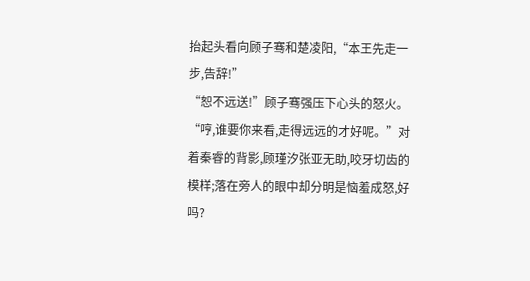抬起头看向顾子骞和楚凌阳,“本王先走一步,告辞!”
“恕不远送!”顾子骞强压下心头的怒火。
“哼,谁要你来看,走得远远的才好呢。”对着秦睿的背影,顾瑾汐张亚无助,咬牙切齿的模样;落在旁人的眼中却分明是恼羞成怒,好吗?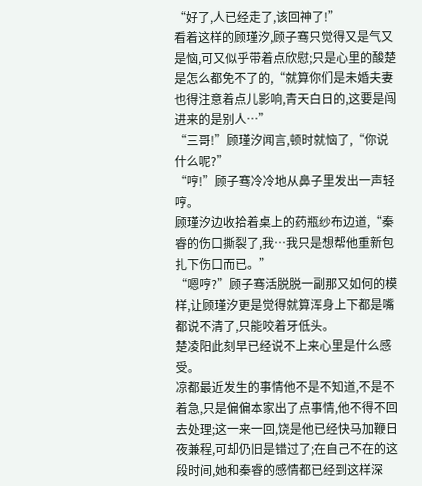“好了,人已经走了,该回神了!”
看着这样的顾瑾汐,顾子骞只觉得又是气又是恼,可又似乎带着点欣慰;只是心里的酸楚是怎么都免不了的,“就算你们是未婚夫妻也得注意着点儿影响,青天白日的,这要是闯进来的是别人…”
“三哥!”顾瑾汐闻言,顿时就恼了,“你说什么呢?”
“哼!”顾子骞冷冷地从鼻子里发出一声轻哼。
顾瑾汐边收拾着桌上的药瓶纱布边道,“秦睿的伤口撕裂了,我…我只是想帮他重新包扎下伤口而已。”
“嗯哼?”顾子骞活脱脱一副那又如何的模样,让顾瑾汐更是觉得就算浑身上下都是嘴都说不清了,只能咬着牙低头。
楚凌阳此刻早已经说不上来心里是什么感受。
凉都最近发生的事情他不是不知道,不是不着急,只是偏偏本家出了点事情,他不得不回去处理;这一来一回,饶是他已经快马加鞭日夜兼程,可却仍旧是错过了;在自己不在的这段时间,她和秦睿的感情都已经到这样深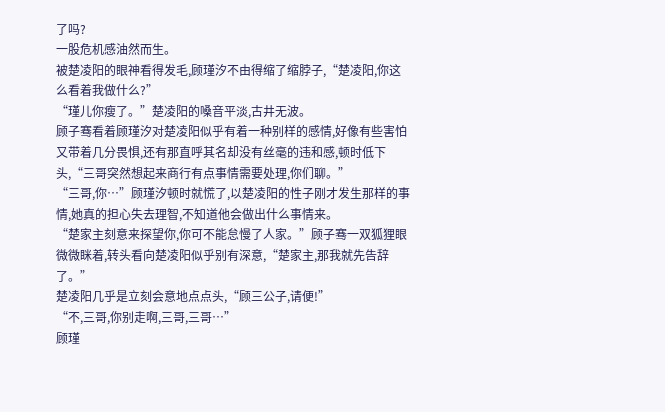了吗?
一股危机感油然而生。
被楚凌阳的眼神看得发毛,顾瑾汐不由得缩了缩脖子,“楚凌阳,你这么看着我做什么?”
“瑾儿你瘦了。”楚凌阳的嗓音平淡,古井无波。
顾子骞看着顾瑾汐对楚凌阳似乎有着一种别样的感情,好像有些害怕又带着几分畏惧,还有那直呼其名却没有丝毫的违和感,顿时低下头,“三哥突然想起来商行有点事情需要处理,你们聊。”
“三哥,你…”顾瑾汐顿时就慌了,以楚凌阳的性子刚才发生那样的事情,她真的担心失去理智,不知道他会做出什么事情来。
“楚家主刻意来探望你,你可不能怠慢了人家。”顾子骞一双狐狸眼微微眯着,转头看向楚凌阳似乎别有深意,“楚家主,那我就先告辞了。”
楚凌阳几乎是立刻会意地点点头,“顾三公子,请便!”
“不,三哥,你别走啊,三哥,三哥…”
顾瑾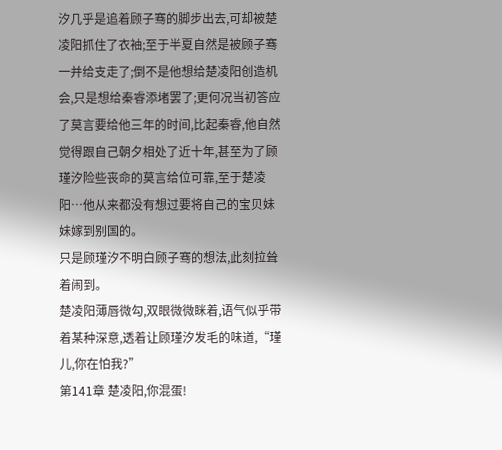汐几乎是追着顾子骞的脚步出去,可却被楚凌阳抓住了衣袖;至于半夏自然是被顾子骞一并给支走了;倒不是他想给楚凌阳创造机会,只是想给秦睿添堵罢了;更何况当初答应了莫言要给他三年的时间,比起秦睿,他自然觉得跟自己朝夕相处了近十年,甚至为了顾瑾汐险些丧命的莫言给位可靠,至于楚凌阳…他从来都没有想过要将自己的宝贝妹妹嫁到别国的。
只是顾瑾汐不明白顾子骞的想法,此刻拉耸着闹到。
楚凌阳薄唇微勾,双眼微微眯着,语气似乎带着某种深意,透着让顾瑾汐发毛的味道,“瑾儿,你在怕我?”
第141章 楚凌阳,你混蛋!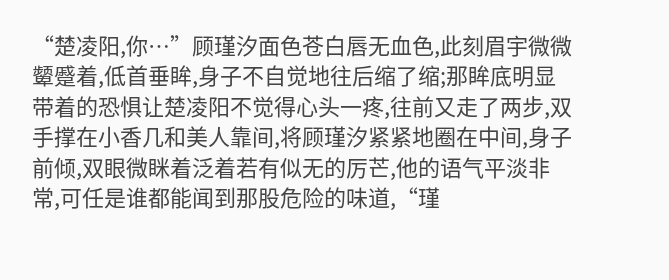“楚凌阳,你…”顾瑾汐面色苍白唇无血色,此刻眉宇微微颦蹙着,低首垂眸,身子不自觉地往后缩了缩;那眸底明显带着的恐惧让楚凌阳不觉得心头一疼,往前又走了两步,双手撑在小香几和美人靠间,将顾瑾汐紧紧地圈在中间,身子前倾,双眼微眯着泛着若有似无的厉芒,他的语气平淡非常,可任是谁都能闻到那股危险的味道,“瑾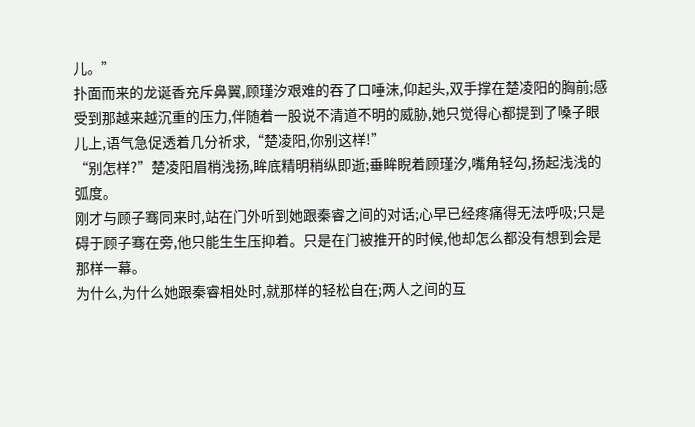儿。”
扑面而来的龙诞香充斥鼻翼,顾瑾汐艰难的吞了口唾沫,仰起头,双手撑在楚凌阳的胸前;感受到那越来越沉重的压力,伴随着一股说不清道不明的威胁,她只觉得心都提到了嗓子眼儿上,语气急促透着几分祈求,“楚凌阳,你别这样!”
“别怎样?”楚凌阳眉梢浅扬,眸底精明稍纵即逝;垂眸睨着顾瑾汐,嘴角轻勾,扬起浅浅的弧度。
刚才与顾子骞同来时,站在门外听到她跟秦睿之间的对话;心早已经疼痛得无法呼吸;只是碍于顾子骞在旁,他只能生生压抑着。只是在门被推开的时候,他却怎么都没有想到会是那样一幕。
为什么,为什么她跟秦睿相处时,就那样的轻松自在;两人之间的互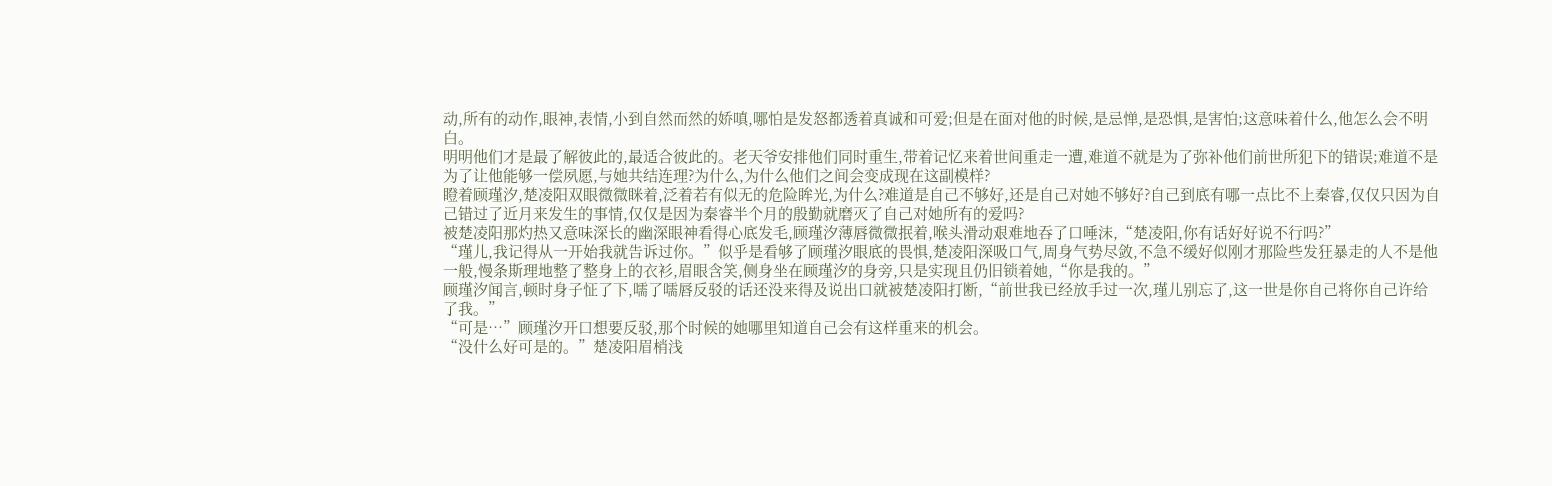动,所有的动作,眼神,表情,小到自然而然的娇嗔,哪怕是发怒都透着真诚和可爱;但是在面对他的时候,是忌惮,是恐惧,是害怕;这意味着什么,他怎么会不明白。
明明他们才是最了解彼此的,最适合彼此的。老天爷安排他们同时重生,带着记忆来着世间重走一遭,难道不就是为了弥补他们前世所犯下的错误;难道不是为了让他能够一偿夙愿,与她共结连理?为什么,为什么他们之间会变成现在这副模样?
瞪着顾瑾汐,楚凌阳双眼微微眯着,泛着若有似无的危险眸光,为什么?难道是自己不够好,还是自己对她不够好?自己到底有哪一点比不上秦睿,仅仅只因为自己错过了近月来发生的事情,仅仅是因为秦睿半个月的殷勤就磨灭了自己对她所有的爱吗?
被楚凌阳那灼热又意味深长的幽深眼神看得心底发毛,顾瑾汐薄唇微微抿着,喉头滑动艰难地吞了口唾沫,“楚凌阳,你有话好好说不行吗?”
“瑾儿,我记得从一开始我就告诉过你。”似乎是看够了顾瑾汐眼底的畏惧,楚凌阳深吸口气,周身气势尽敛,不急不缓好似刚才那险些发狂暴走的人不是他一般,慢条斯理地整了整身上的衣衫,眉眼含笑,侧身坐在顾瑾汐的身旁,只是实现且仍旧锁着她,“你是我的。”
顾瑾汐闻言,顿时身子怔了下,嚅了嚅唇反驳的话还没来得及说出口就被楚凌阳打断,“前世我已经放手过一次,瑾儿别忘了,这一世是你自己将你自己许给了我。”
“可是…”顾瑾汐开口想要反驳,那个时候的她哪里知道自己会有这样重来的机会。
“没什么好可是的。”楚凌阳眉梢浅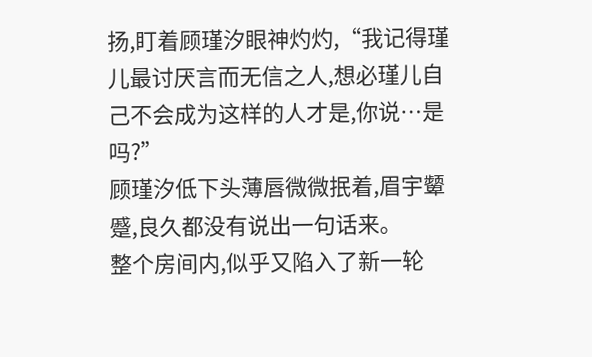扬,盯着顾瑾汐眼神灼灼,“我记得瑾儿最讨厌言而无信之人,想必瑾儿自己不会成为这样的人才是,你说…是吗?”
顾瑾汐低下头薄唇微微抿着,眉宇颦蹙,良久都没有说出一句话来。
整个房间内,似乎又陷入了新一轮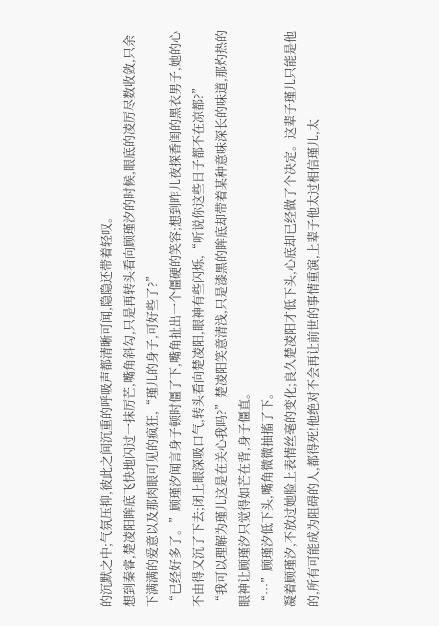的沉默之中;气氛压抑,彼此之间沉重的呼吸声都清晰可闻,隐隐还带着轻叹。
想到秦睿,楚凌阳眸底飞快地闪过一抹厉芒,嘴角斜勾,只是再转头看向顾瑾汐的时候,眼底的凌厉尽数收敛,只余下满满的爱意以及那肉眼可见的疯狂,“瑾儿的身子,可好些了?”
“已经好多了。”顾瑾汐闻言身子顿时僵了下,嘴角扯出一个僵硬的笑容;想到昨儿夜探香闺的黑衣男子,她的心不由得又沉了下去;闭上眼深吸口气,转头看向楚凌阳,眼神有些闪烁,“听说你这些日子都不在凉都?”
“我可以理解为瑾儿这是在关心我吗?”楚凌阳笑意清浅,只是漆黑的眸底却带着某种意味深长的味道,那灼热的眼神让顾瑾汐只觉得如芒在背,身子僵直。
“…”顾瑾汐低下头,嘴角微微抽搐了下。
凝着顾瑾汐,不放过她脸上表情丝毫的变化;良久楚凌阳才低下头,心底却已经做了个决定。这辈子瑾儿只能是他的,所有可能成为阻碍的人,都得死!他绝对不会再让前世的事情重演,上辈子他太过相信瑾儿,太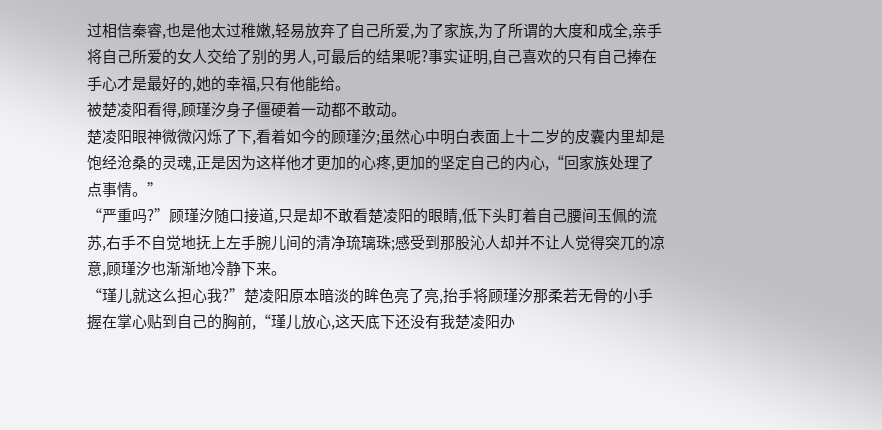过相信秦睿,也是他太过稚嫩,轻易放弃了自己所爱,为了家族,为了所谓的大度和成全,亲手将自己所爱的女人交给了别的男人,可最后的结果呢?事实证明,自己喜欢的只有自己捧在手心才是最好的,她的幸福,只有他能给。
被楚凌阳看得,顾瑾汐身子僵硬着一动都不敢动。
楚凌阳眼神微微闪烁了下,看着如今的顾瑾汐;虽然心中明白表面上十二岁的皮囊内里却是饱经沧桑的灵魂,正是因为这样他才更加的心疼,更加的坚定自己的内心,“回家族处理了点事情。”
“严重吗?”顾瑾汐随口接道,只是却不敢看楚凌阳的眼睛,低下头盯着自己腰间玉佩的流苏,右手不自觉地抚上左手腕儿间的清净琉璃珠;感受到那股沁人却并不让人觉得突兀的凉意,顾瑾汐也渐渐地冷静下来。
“瑾儿就这么担心我?”楚凌阳原本暗淡的眸色亮了亮,抬手将顾瑾汐那柔若无骨的小手握在掌心贴到自己的胸前,“瑾儿放心,这天底下还没有我楚凌阳办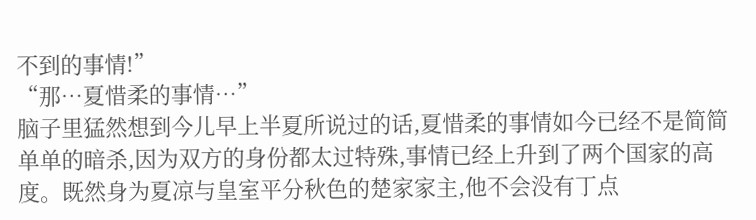不到的事情!”
“那…夏惜柔的事情…”
脑子里猛然想到今儿早上半夏所说过的话,夏惜柔的事情如今已经不是简简单单的暗杀,因为双方的身份都太过特殊,事情已经上升到了两个国家的高度。既然身为夏凉与皇室平分秋色的楚家家主,他不会没有丁点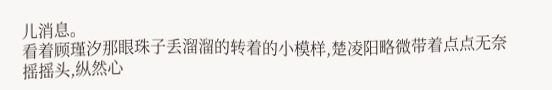儿消息。
看着顾瑾汐那眼珠子丢溜溜的转着的小模样,楚凌阳略微带着点点无奈摇摇头,纵然心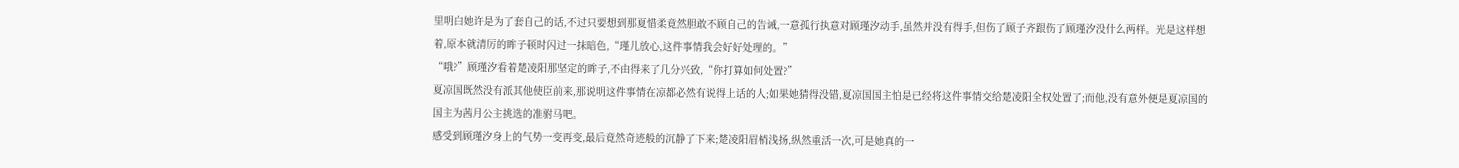里明白她许是为了套自己的话,不过只要想到那夏惜柔竟然胆敢不顾自己的告诫,一意孤行执意对顾瑾汐动手,虽然并没有得手,但伤了顾子齐跟伤了顾瑾汐没什么两样。光是这样想着,原本就清厉的眸子顿时闪过一抹暗色,“瑾儿放心,这件事情我会好好处理的。”
“哦?”顾瑾汐看着楚凌阳那坚定的眸子,不由得来了几分兴致,“你打算如何处置?”
夏凉国既然没有派其他使臣前来,那说明这件事情在凉都必然有说得上话的人;如果她猜得没错,夏凉国国主怕是已经将这件事情交给楚凌阳全权处置了;而他,没有意外便是夏凉国的国主为茜月公主挑选的准驸马吧。
感受到顾瑾汐身上的气势一变再变,最后竟然奇迹般的沉静了下来;楚凌阳眉梢浅扬,纵然重活一次,可是她真的一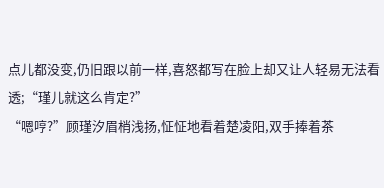点儿都没变,仍旧跟以前一样,喜怒都写在脸上却又让人轻易无法看透;“瑾儿就这么肯定?”
“嗯哼?”顾瑾汐眉梢浅扬,怔怔地看着楚凌阳,双手捧着茶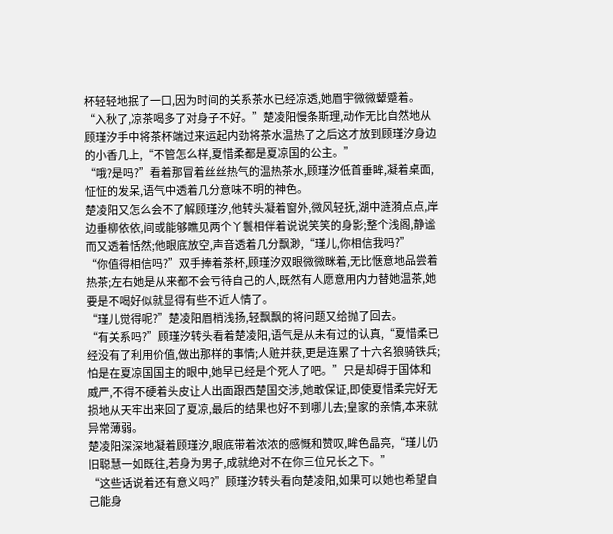杯轻轻地抿了一口,因为时间的关系茶水已经凉透,她眉宇微微颦蹙着。
“入秋了,凉茶喝多了对身子不好。”楚凌阳慢条斯理,动作无比自然地从顾瑾汐手中将茶杯端过来运起内劲将茶水温热了之后这才放到顾瑾汐身边的小香几上,“不管怎么样,夏惜柔都是夏凉国的公主。”
“哦?是吗?”看着那冒着丝丝热气的温热茶水,顾瑾汐低首垂眸,凝着桌面,怔怔的发呆,语气中透着几分意味不明的神色。
楚凌阳又怎么会不了解顾瑾汐,他转头凝着窗外,微风轻抚,湖中涟漪点点,岸边垂柳依依,间或能够瞧见两个丫鬟相伴着说说笑笑的身影;整个浅阁,静谧而又透着恬然;他眼底放空,声音透着几分飘渺,“瑾儿,你相信我吗?”
“你值得相信吗?”双手捧着茶杯,顾瑾汐双眼微微眯着,无比惬意地品尝着热茶;左右她是从来都不会亏待自己的人,既然有人愿意用内力替她温茶,她要是不喝好似就显得有些不近人情了。
“瑾儿觉得呢?”楚凌阳眉梢浅扬,轻飘飘的将问题又给抛了回去。
“有关系吗?”顾瑾汐转头看着楚凌阳,语气是从未有过的认真,“夏惜柔已经没有了利用价值,做出那样的事情;人赃并获,更是连累了十六名狼骑铁兵;怕是在夏凉国国主的眼中,她早已经是个死人了吧。”只是却碍于国体和威严,不得不硬着头皮让人出面跟西楚国交涉,她敢保证,即使夏惜柔完好无损地从天牢出来回了夏凉,最后的结果也好不到哪儿去;皇家的亲情,本来就异常薄弱。
楚凌阳深深地凝着顾瑾汐,眼底带着浓浓的感慨和赞叹,眸色晶亮,“瑾儿仍旧聪慧一如既往,若身为男子,成就绝对不在你三位兄长之下。”
“这些话说着还有意义吗?”顾瑾汐转头看向楚凌阳,如果可以她也希望自己能身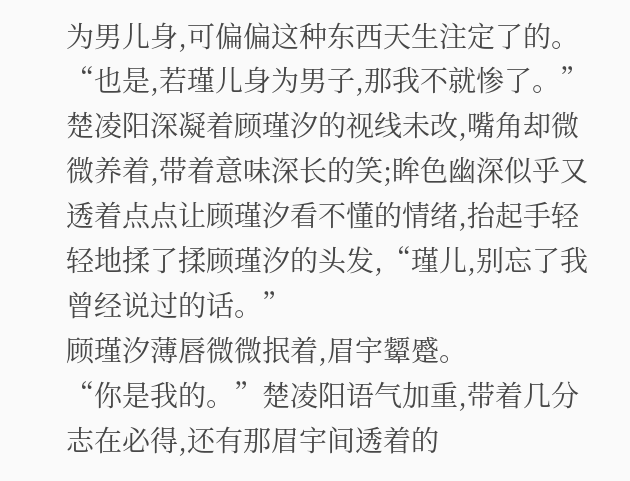为男儿身,可偏偏这种东西天生注定了的。
“也是,若瑾儿身为男子,那我不就惨了。”楚凌阳深凝着顾瑾汐的视线未改,嘴角却微微养着,带着意味深长的笑;眸色幽深似乎又透着点点让顾瑾汐看不懂的情绪,抬起手轻轻地揉了揉顾瑾汐的头发,“瑾儿,别忘了我曾经说过的话。”
顾瑾汐薄唇微微抿着,眉宇颦蹙。
“你是我的。”楚凌阳语气加重,带着几分志在必得,还有那眉宇间透着的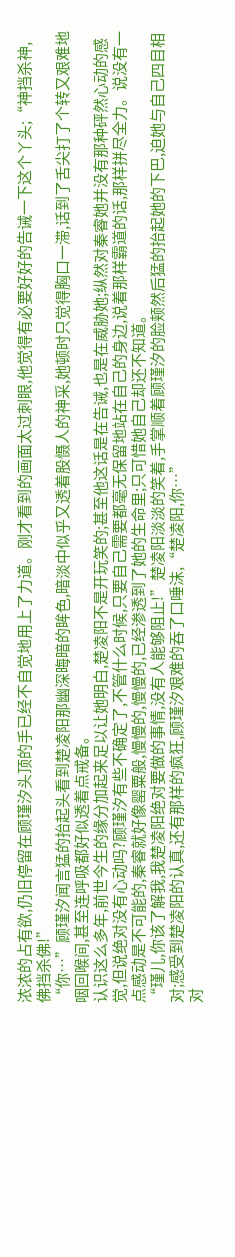浓浓的占有欲,仍旧停留在顾瑾汐头顶的手已经不自觉地用上了力道。刚才看到的画面太过刺眼,他觉得有必要好好的告诫一下这个丫头;“神挡杀神,佛挡杀佛!”
“你…”顾瑾汐闻言猛的抬起头看到楚凌阳那幽深晦暗的眸色,暗淡中似乎又透着股慑人的神采,她顿时只觉得胸口一滞,话到了舌尖打了个转又艰难地咽回喉间,甚至连呼吸都好似透着点戒备。
认识这么多年,前世今生的缘分加起来足以让她明白,楚凌阳不是开玩笑的;甚至他这话是在告诫,也是在威胁她;纵然对秦睿她并没有那种砰然心动的感觉,但说绝对没有心动吗?顾瑾汐有些不确定了,不管什么时候,只要自己需要都毫无保留地站在自己的身边,说着那样霸道的话,那样拼尽全力。说没有一点感动是不可能的,秦睿就好像罂粟般,慢慢的,慢慢的,已经渗透到了她的生命里;只可惜她自己却还不知道。
“瑾儿,你该了解我,我楚凌阳绝对要做的事情,没有人能够阻止!”楚凌阳淡淡的笑着,手掌顺着顾瑾汐的脸颊然后猛的抬起她的下巴,迫她与自己四目相对;感受到楚凌阳的认真,还有那样的疯狂,顾瑾汐艰难的吞了口唾沫,“楚凌阳,你…”
对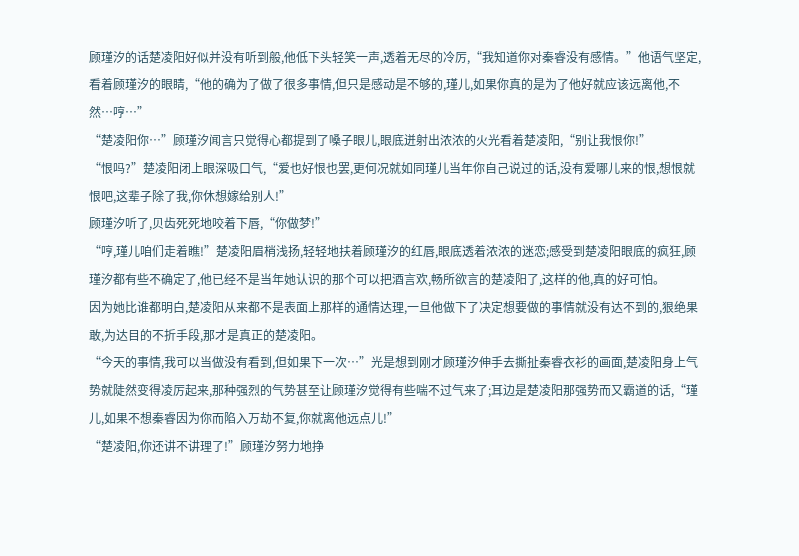顾瑾汐的话楚凌阳好似并没有听到般,他低下头轻笑一声,透着无尽的冷厉,“我知道你对秦睿没有感情。”他语气坚定,看着顾瑾汐的眼睛,“他的确为了做了很多事情,但只是感动是不够的,瑾儿,如果你真的是为了他好就应该远离他,不然…哼…”
“楚凌阳你…”顾瑾汐闻言只觉得心都提到了嗓子眼儿,眼底迸射出浓浓的火光看着楚凌阳,“别让我恨你!”
“恨吗?”楚凌阳闭上眼深吸口气,“爱也好恨也罢,更何况就如同瑾儿当年你自己说过的话,没有爱哪儿来的恨,想恨就恨吧,这辈子除了我,你休想嫁给别人!”
顾瑾汐听了,贝齿死死地咬着下唇,“你做梦!”
“哼,瑾儿咱们走着瞧!”楚凌阳眉梢浅扬,轻轻地扶着顾瑾汐的红唇,眼底透着浓浓的迷恋;感受到楚凌阳眼底的疯狂,顾瑾汐都有些不确定了,他已经不是当年她认识的那个可以把酒言欢,畅所欲言的楚凌阳了,这样的他,真的好可怕。
因为她比谁都明白,楚凌阳从来都不是表面上那样的通情达理,一旦他做下了决定想要做的事情就没有达不到的,狠绝果敢,为达目的不折手段,那才是真正的楚凌阳。
“今天的事情,我可以当做没有看到,但如果下一次…”光是想到刚才顾瑾汐伸手去撕扯秦睿衣衫的画面,楚凌阳身上气势就陡然变得凌厉起来,那种强烈的气势甚至让顾瑾汐觉得有些喘不过气来了;耳边是楚凌阳那强势而又霸道的话,“瑾儿,如果不想秦睿因为你而陷入万劫不复,你就离他远点儿!”
“楚凌阳,你还讲不讲理了!”顾瑾汐努力地挣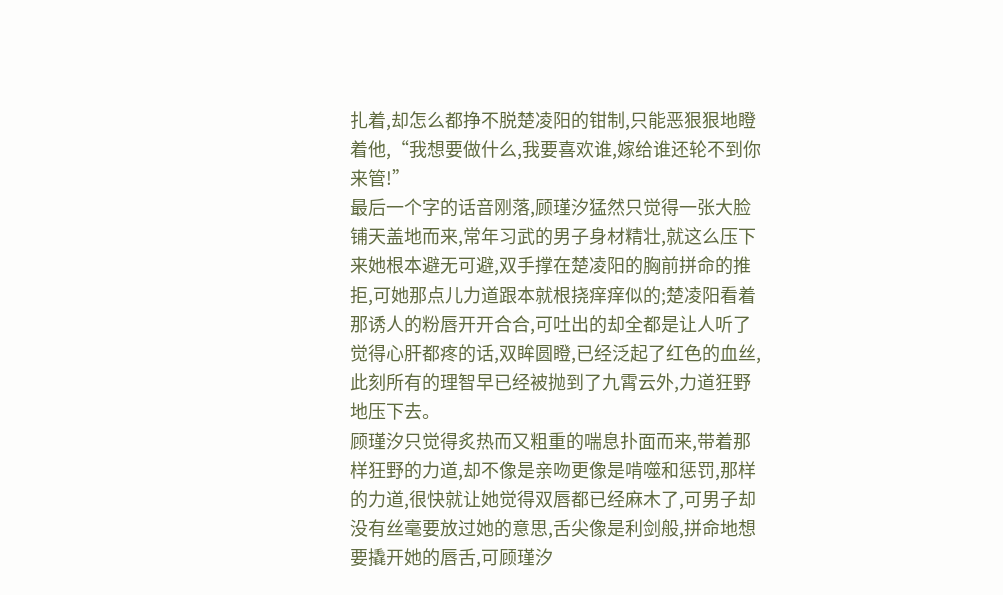扎着,却怎么都挣不脱楚凌阳的钳制,只能恶狠狠地瞪着他,“我想要做什么,我要喜欢谁,嫁给谁还轮不到你来管!”
最后一个字的话音刚落,顾瑾汐猛然只觉得一张大脸铺天盖地而来,常年习武的男子身材精壮,就这么压下来她根本避无可避,双手撑在楚凌阳的胸前拼命的推拒,可她那点儿力道跟本就根挠痒痒似的;楚凌阳看着那诱人的粉唇开开合合,可吐出的却全都是让人听了觉得心肝都疼的话,双眸圆瞪,已经泛起了红色的血丝,此刻所有的理智早已经被抛到了九霄云外,力道狂野地压下去。
顾瑾汐只觉得炙热而又粗重的喘息扑面而来,带着那样狂野的力道,却不像是亲吻更像是啃噬和惩罚,那样的力道,很快就让她觉得双唇都已经麻木了,可男子却没有丝毫要放过她的意思,舌尖像是利剑般,拼命地想要撬开她的唇舌,可顾瑾汐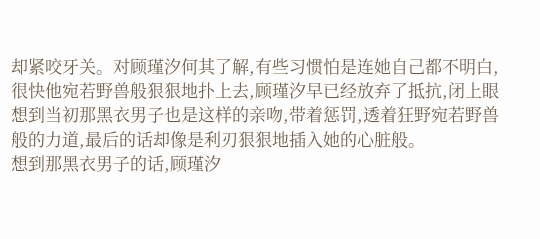却紧咬牙关。对顾瑾汐何其了解,有些习惯怕是连她自己都不明白,很快他宛若野兽般狠狠地扑上去,顾瑾汐早已经放弃了抵抗,闭上眼想到当初那黑衣男子也是这样的亲吻,带着惩罚,透着狂野宛若野兽般的力道,最后的话却像是利刃狠狠地插入她的心脏般。
想到那黑衣男子的话,顾瑾汐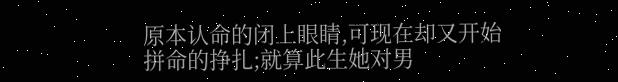原本认命的闭上眼睛,可现在却又开始拼命的挣扎;就算此生她对男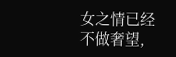女之情已经不做奢望,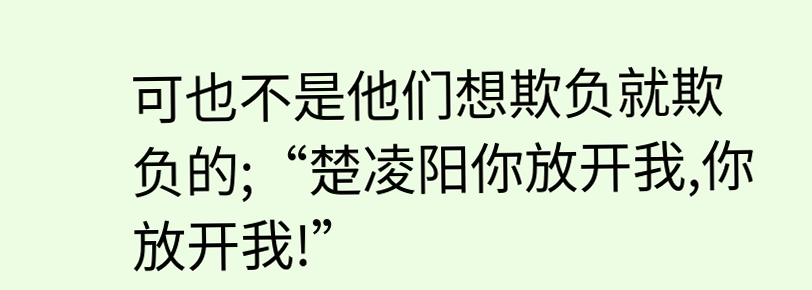可也不是他们想欺负就欺负的;“楚凌阳你放开我,你放开我!”